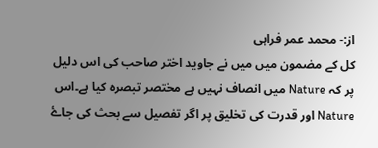از:- محمد عمر فراہی
کل کے مضمون میں میں نے جاوید اختر صاحب کی اس دلیل پر کہ Nature میں انصاف نہیں ہے مختصر تبصرہ کیا ہے۔اس Nature اور قدرت کی تخلیق پر اگر تفصیل سے بحث کی جاۓ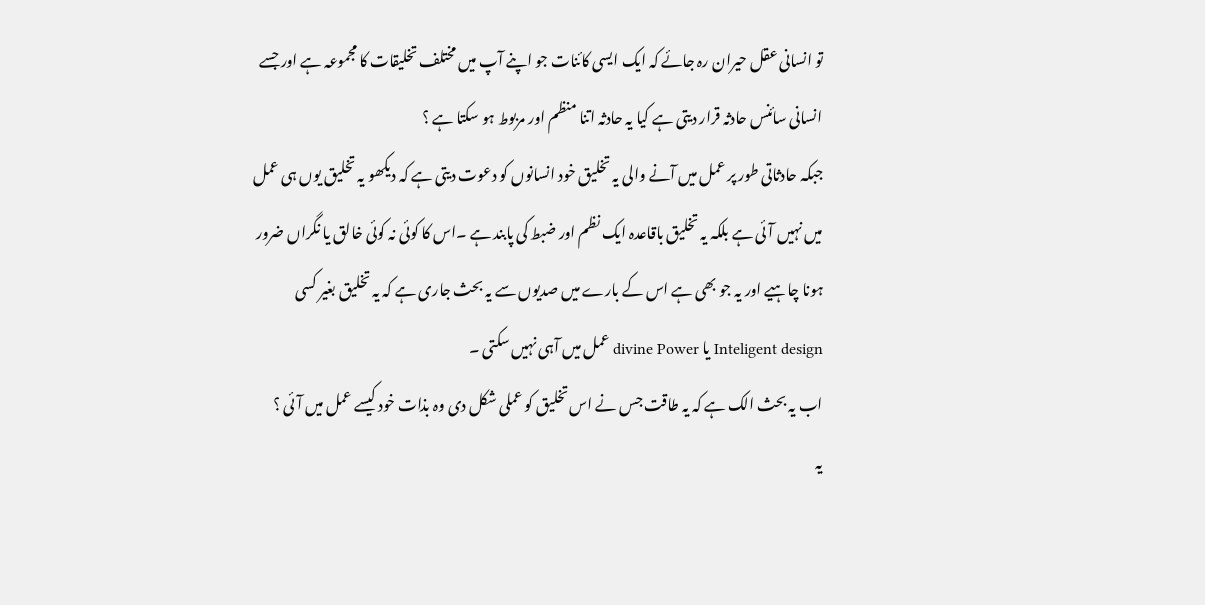تو انسانی عقل حیران رہ جائے کہ ایک ایسی کائنات جو اپنے آپ میں مختلف تخلیقات کا مجموعہ ہے اور جسے انسانی سائنس حادثہ قرار دیتی ہے کیا یہ حادثہ اتنا منظم اور مربوط ہو سکتا ہے ؟
جبکہ حادثاتی طور پر عمل میں آنے والی یہ تخلیق خود انسانوں کو دعوت دیتی ہے کہ دیکھو یہ تخلیق یوں ہی عمل میں نہیں آئی ہے بلکہ یہ تخلیق باقاعدہ ایک نظم اور ضبط کی پابند ہے ۔اس کا کوئی نہ کوئی خالق یا نگراں ضرور ہونا چاہیے اور یہ جو بھی ہے اس کے بارے میں صدیوں سے یہ بحث جاری ہے کہ یہ تخلیق بغیر کسی Inteligent design یا divine Power عمل میں آہی نہیں سکتی ۔
اب یہ بحث الک ہے کہ یہ طاقت جس نے اس تخلیق کو عملی شکل دی وہ بذات خود کیسے عمل میں آئی ؟
یہ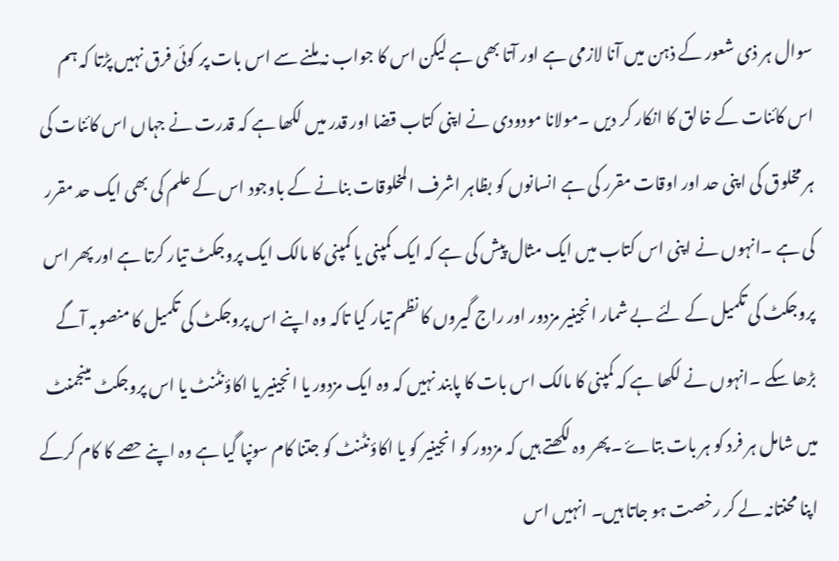سوال ہر ذی شعور کے ذہن میں آنا لازمی ہے اور آتا بھی ہے لیکن اس کا جواب نہ ملنے سے اس بات پر کوئی فرق نہیں پڑتا کہ ہم اس کائنات کے خالق کا انکار کر دیں ۔مولانا مودودی نے اپنی کتاب قضا اور قدر میں لکھا ہے کہ قدرت نے جہاں اس کائنات کی ہر مخلوق کی اپنی حد اور اوقات مقرر کی ہے انسانوں کو بظاہر اشرف المخلوقات بنانے کے باوجود اس کے علم کی بھی ایک حد مقرر کی ہے ۔انہوں نے اپنی اس کتاب میں ایک مثال پیش کی ہے کہ ایک کمپنی یا کمپنی کا مالک ایک پروجکٹ تیار کرتا ہے اور پھر اس پروجکٹ کی تکمیل کے لئے بے شمار انجینیر مزدور اور راج گیروں کا نظم تیار کیا تاکہ وہ اپنے اس پروجکٹ کی تکمیل کا منصوبہ آگے بڑھا سکے ۔انہوں نے لکھا ہے کہ کمپنی کا مالک اس بات کا پابند نہیں کہ وہ ایک مزدور یا انجینیر یا اکاؤنٹنٹ یا اس پروجکٹ مینجمنٹ میں شامل ہر فرد کو ہر بات بتاۓ ۔پھر وہ لکھتے ہیں کہ مزدور کو انجینیر کو یا اکاؤنٹنٹ کو جتنا کام سونپا گیا ہے وہ اپنے حصے کا کام کرکے اپنا محنتانہ لے کر رخصت ہو جاتا ہیں۔ انہیں اس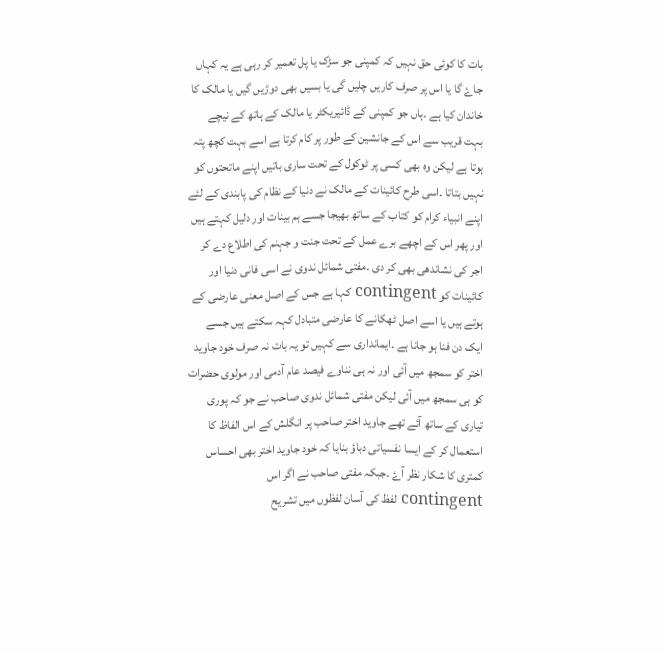بات کا کوئی حق نہیں کہ کمپنی جو سڑک یا پل تعمیر کر رہی ہے یہ کہاں جاۓ گا یا اس پر صرف کاریں چلیں گی یا بسیں بھی دوڑیں گیں یا مالک کا خاندان کیا ہے ۔ہاں جو کمپنی کے ڈائیریکٹر یا مالک کے ہاتھ کے نیچے بہت قریب سے اس کے جانشین کے طور پر کام کرتا ہے اسے بہت کچھ پتہ ہوتا ہے لیکن وہ بھی کسی پر ٹوکول کے تحت ساری باتیں اپنے ماتحتوں کو نہیں بتاتا ۔اسی طرح کائینات کے مالک نے دنیا کے نظام کی پابندی کے لئے اپنے انبیاء کرام کو کتاب کے ساتھ بھیجا جسے ہم بینات اور دلیل کہتے ہیں اور پھر اس کے اچھے برے عمل کے تحت جنت و جہنم کی اطلاع دے کر اجر کی نشاندھی بھی کر دی ۔مفتی شمائل ندوی نے اسی فانی دنیا اور کائینات کو contingent کہا ہے جس کے اصل معنی عارضی کے ہوتے ہیں یا اسے اصل ٹھکانے کا عارضی متبادل کہہ سکتے ہیں جسے ایک دن فنا ہو جانا ہے ۔ایمانداری سے کہیں تو یہ بات نہ صرف خود جاوید اختر کو سمجھ میں آئی اور نہ ہی نناوے فیصد عام آدمی اور مولوی حضرات کو ہی سمجھ میں آئی لیکن مفتی شمائل ندوی صاحب نے جو کہ پوری تیاری کے ساتھ آئے تھے جاوید اختر صاحب پر انگلش کے اس الفاظ کا استعمال کر کے ایسا نفسیاتی دباؤ بنایا کہ خود جاوید اختر بھی احساس کمتری کا شکار نظر آۓ ۔جبکہ مفتی صاحب نے اگر اس contingent لفظ کی آسان لفظوں میں تشریح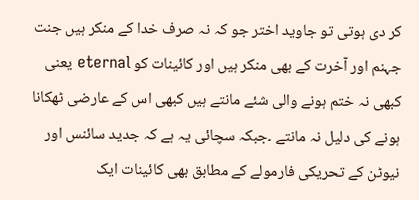کر دی ہوتی تو جاوید اختر جو کہ نہ صرف خدا کے منکر ہیں جنت جہنم اور آخرت کے بھی منکر ہیں اور کائینات کو eternal یعنی کبھی نہ ختم ہونے والی شئے مانتے ہیں کبھی اس کے عارضی ٹھکانا ہونے کی دلیل نہ مانتے ۔جبکہ سچائی یہ ہے کہ جدید سائنس اور نیوٹن کے تحریکی فارمولے کے مطابق بھی کائینات ایک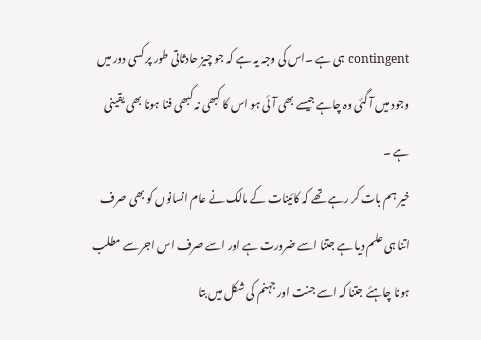contingent ہی ہے ۔اس کی وجہ یہ ہے کہ جو چیز حادثاتی طور پر کسی دور میں وجود میں آ گئی وہ چاہے جیسے بھی آئی ہو اس کا کبھی نہ کبھی فنا ہونا بھی یقینی ہے ۔
خیر ہم بات کر رہے تھے کہ کائینات کے مالک نے عام انسانوں کو بھی صرف اتنا ہی علم دیا ہے جتنا اسے ضرورت ہے اور اسے صرف اس اجر سے مطلب ہونا چاہئے جتنا کہ اسے جنت اور جہنم کی شکل میں بتا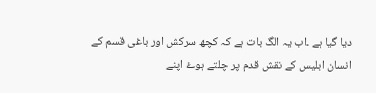دیا گیا ہے ۔اب یہ الگ بات ہے کہ کچھ سرکش اور باغی قسم کے انسان ابلیس کے نقش قدم پر چلتے ہوۓ اپنے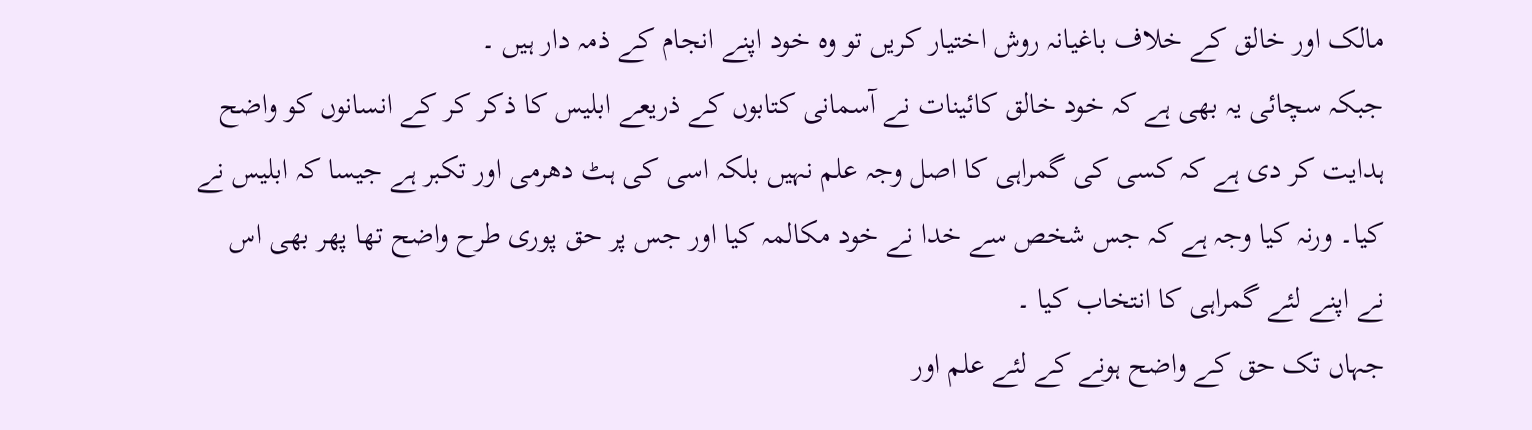مالک اور خالق کے خلاف باغیانہ روش اختیار کریں تو وہ خود اپنے انجام کے ذمہ دار ہیں ۔
جبکہ سچائی یہ بھی ہے کہ خود خالق کائینات نے آسمانی کتابوں کے ذریعے ابلیس کا ذکر کر کے انسانوں کو واضح ہدایت کر دی ہے کہ کسی کی گمراہی کا اصل وجہ علم نہیں بلکہ اسی کی ہٹ دھرمی اور تکبر ہے جیسا کہ ابلیس نے کیا۔ ورنہ کیا وجہ ہے کہ جس شخص سے خدا نے خود مکالمہ کیا اور جس پر حق پوری طرح واضح تھا پھر بھی اس نے اپنے لئے گمراہی کا انتخاب کیا ۔
جہاں تک حق کے واضح ہونے کے لئے علم اور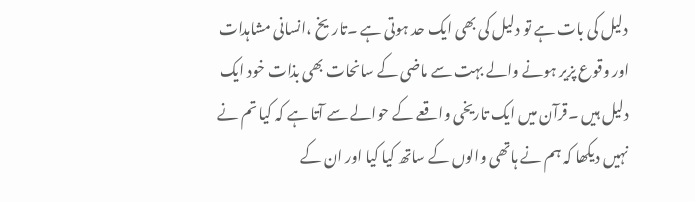دلیل کی بات ہے تو دلیل کی بھی ایک حد ہوتی ہے ۔تاریخ ،انسانی مشاہدات اور وقوع پزیر ہونے والے بہت سے ماضی کے سانحات بھی بذات خود ایک دلیل ہیں ۔قرآن میں ایک تاریخی واقعے کے حوالے سے آتا ہے کہ کیا تم نے نہیں دیکھا کہ ہم نے ہاتھی والوں کے ساتھ کیا کیا اور ان کے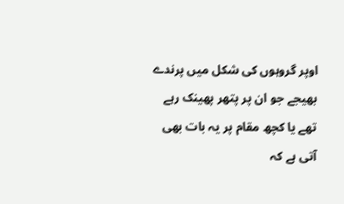اوپر گروہوں کی شکل میں پرندے بھیجے جو ان پر پتھر پھینک رہے تھے یا کچھ مقام پر یہ بات بھی آتی ہے کہ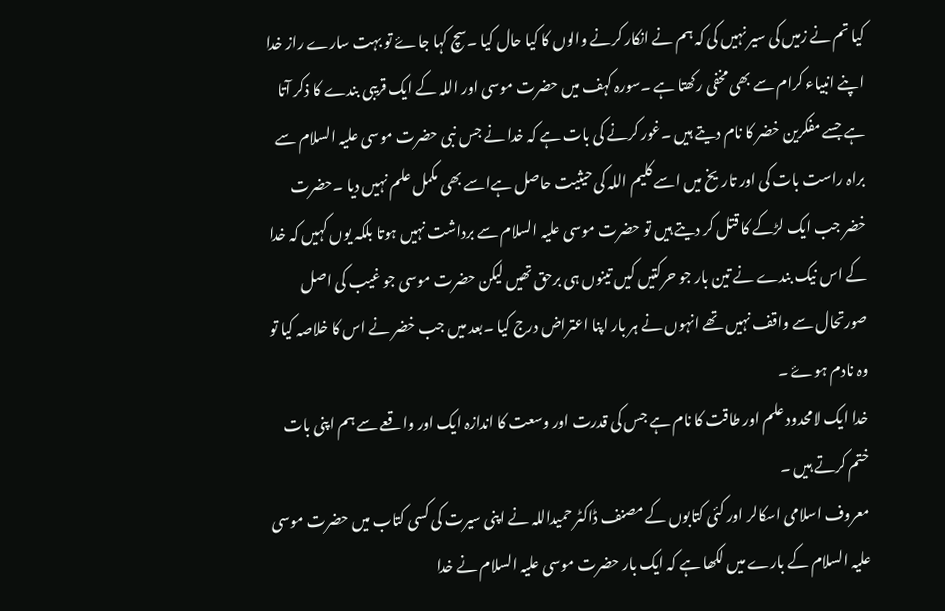کیا تم نے زمیں کی سیر نہیں کی کہ ہم نے انکار کرنے والوں کا کیا حال کیا ۔سچ کہا جاۓ تو بہت سارے راز خدا اپنے انبیاء کرام سے بھی مخفی رکھتا ہے ۔سورہ کہف میں حضرت موسی اور اللہ کے ایک قریبی بندے کا ذکر آتا ہے جسے مفکرین خضر کا نام دیتے ہیں ۔غور کرنے کی بات ہے کہ خدا نے جس نبی حضرت موسی علیہ السلام سے براہ راست بات کی اور تاریخ میں اسے کلیم اللہ کی حیثیت حاصل ہےاسے بھی مکمل علم نہیں دیا ۔حضرت خضر جب ایک لڑکے کا قتل کر دیتے ہیں تو حضرت موسی علیہ السلام سے برداشت نہیں ہوتا بلکہ یوں کہیں کہ خدا کے اس نیک بندے نے تین بار جو حرکتیں کیں تینوں ہی برحق تھیں لیکن حضرت موسی جو غیب کی اصل صورتحال سے واقف نہیں تھے انہوں نے ہر بار اپنا اعتراض درج کیا ۔بعد میں جب خضر نے اس کا خلاصہ کیا تو وہ نادم ہوۓ ۔
خدا ایک لامحدود علم اور طاقت کا نام ہے جس کی قدرت اور وسعت کا اندازہ ایک اور واقعے سے ہم اپنی بات ختم کرتے ہیں ۔
معروف اسلامی اسکالر اور کئی کتابوں کے مصنف ڈاکٹر حمیداللہ نے اپنی سیرت کی کسی کتاب میں حضرت موسی علیہ السلام کے بارے میں لکھا ہے کہ ایک بار حضرت موسی علیہ السلام نے خدا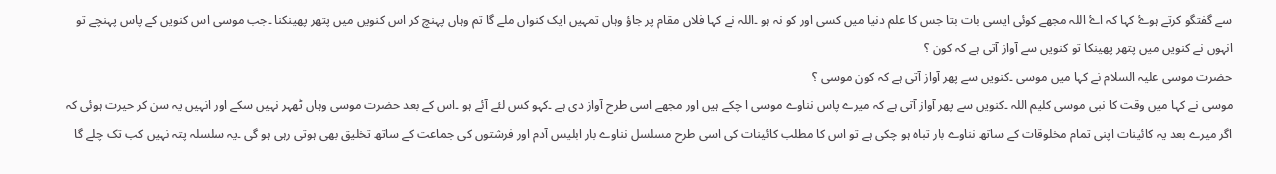سے گفتگو کرتے ہوۓ کہا کہ اۓ اللہ مجھے کوئی ایسی بات بتا جس کا علم دنیا میں کسی اور کو نہ ہو ۔اللہ نے کہا فلاں مقام پر جاؤ وہاں تمہیں ایک کنواں ملے گا تم وہاں پہنچ کر اس کنویں میں پتھر پھینکنا ۔جب موسی اس کنویں کے پاس پہنچے تو انہوں نے کنویں میں پتھر پھینکا تو کنویں سے آواز آتی ہے کہ کون ؟
حضرت موسی علیہ السلام نے کہا میں موسی ۔کنویں سے پھر آواز آتی ہے کہ کون موسی ؟
موسی نے کہا میں وقت کا نبی موسی کلیم اللہ ۔کنویں سے پھر آواز آتی ہے کہ میرے پاس نناوے موسی ا چکے ہیں اور مجھے اسی طرح آواز دی ہے ۔کہو کس لئے آئے ہو ۔اس کے بعد حضرت موسی وہاں ٹھہر نہیں سکے اور انہیں یہ سن کر حیرت ہوئی کہ اگر میرے بعد یہ کائینات اپنی تمام مخلوقات کے ساتھ نناوے بار تباہ ہو چکی ہے تو اس کا مطلب کائینات کی اسی طرح مسلسل نناوے بار ابلیس آدم اور فرشتوں کی جماعت کے ساتھ تخلیق بھی ہوتی رہی ہو گی ۔یہ سلسلہ پتہ نہیں کب تک چلے گا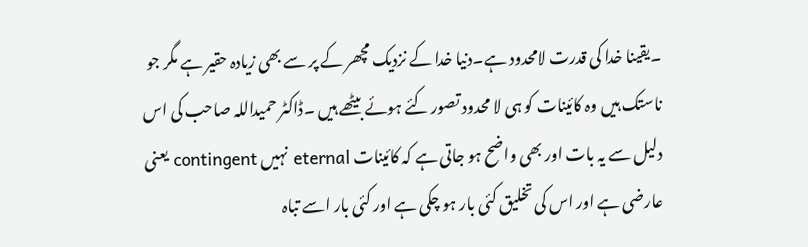۔یقینا خدا کی قدرت لامحدود ہے۔دنیا خدا کے نزدیک مچھر کے پر سے بھی زیادہ حقیر ہے مگر جو ناستک ہیں وہ کائینات کو ہی لا محدود تصور کئے ہوئے بیٹھے ہیں ۔ڈاکٹر حمیداللہ صاحب کی اس دلیل سے یہ بات اور بھی واضح ہو جاتی ہے کہ کائینات eternal نہیں contingent یعنی عارضی ہے اور اس کی تخلیق کئی بار ہو چکی ہے اور کئی بار اسے تباہ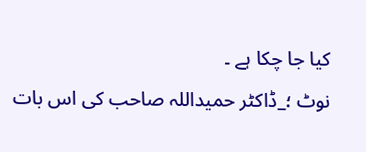کیا جا چکا ہے ۔
نوٹ ؛_ڈاکٹر حمیداللہ صاحب کی اس بات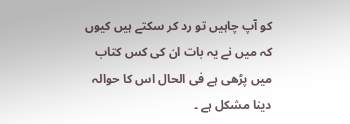کو آپ چاہیں تو رد کر سکتے ہیں کیوں کہ میں نے یہ بات ان کی کس کتاب میں پڑھی ہے فی الحال اس کا حوالہ دینا مشکل ہے ۔